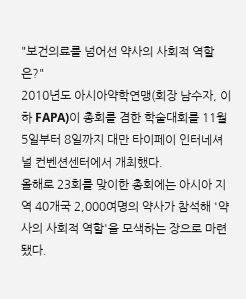"보건의료를 넘어선 약사의 사회적 역할은?"
2010년도 아시아약학연맹(회장 남수자, 이하 FAPA)이 총회를 겸한 학술대회를 11월 5일부터 8일까지 대만 타이페이 인터네셔널 컨벤션센터에서 개최했다.
올해로 23회를 맞이한 총회에는 아시아 지역 40개국 2,000여명의 약사가 참석해 '약사의 사회적 역할'을 모색하는 장으로 마련됐다.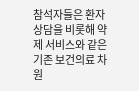참석자들은 환자 상담을 비롯해 약제 서비스와 같은 기존 보건의료 차원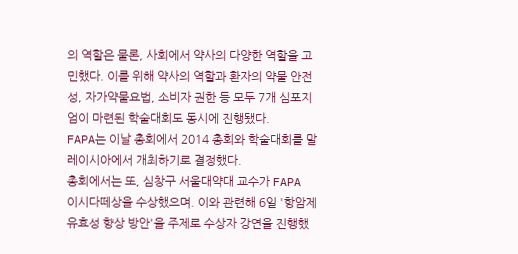의 역할은 물론, 사회에서 약사의 다양한 역할을 고민했다. 이를 위해 약사의 역할과 환자의 약물 안전성, 자가약물요법, 소비자 권한 등 모두 7개 심포지엄이 마련된 학술대회도 동시에 진행됐다.
FAPA는 이날 총회에서 2014 총회와 학술대회를 말레이시아에서 개최하기로 결정했다.
총회에서는 또, 심창구 서울대약대 교수가 FAPA 이시다떼상을 수상했으며. 이와 관련해 6일 '항암제 유효성 향상 방안'을 주제로 수상자 강연을 진행했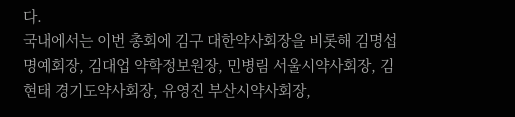다.
국내에서는 이번 총회에 김구 대한약사회장을 비롯해 김명섭 명예회장, 김대업 약학정보원장, 민병림 서울시약사회장, 김현태 경기도약사회장, 유영진 부산시약사회장,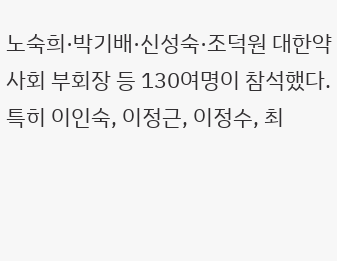노숙희·박기배·신성숙·조덕원 대한약사회 부회장 등 130여명이 참석했다.
특히 이인숙, 이정근, 이정수, 최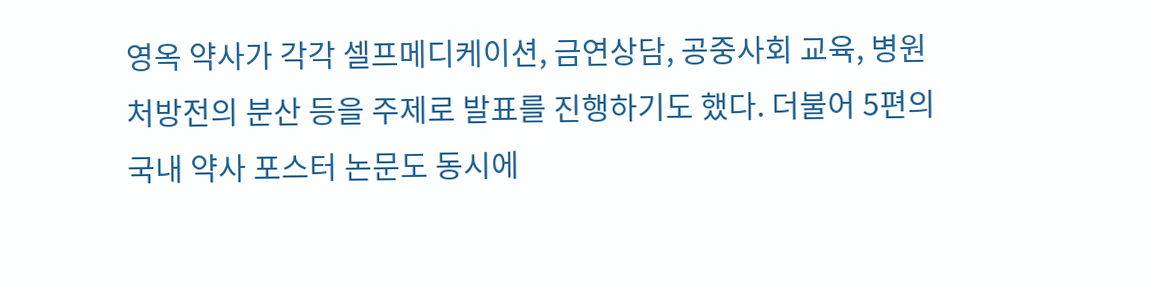영옥 약사가 각각 셀프메디케이션, 금연상담, 공중사회 교육, 병원 처방전의 분산 등을 주제로 발표를 진행하기도 했다. 더불어 5편의 국내 약사 포스터 논문도 동시에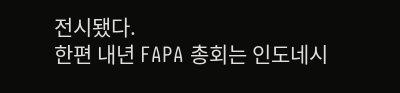전시됐다.
한편 내년 FAPA 총회는 인도네시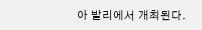아 발리에서 개최된다.